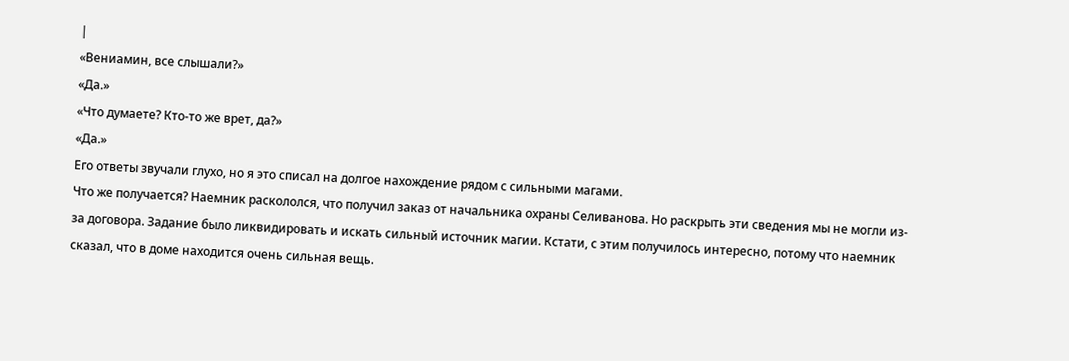|
«Вениамин, все слышали?»
«Да.»
«Что думаете? Кто-то же врет, да?»
«Да.»
Его ответы звучали глухо, но я это списал на долгое нахождение рядом с сильными магами.
Что же получается? Наемник раскололся, что получил заказ от начальника охраны Селиванова. Но раскрыть эти сведения мы не могли из-за договора. Задание было ликвидировать и искать сильный источник магии. Кстати, с этим получилось интересно, потому что наемник сказал, что в доме находится очень сильная вещь.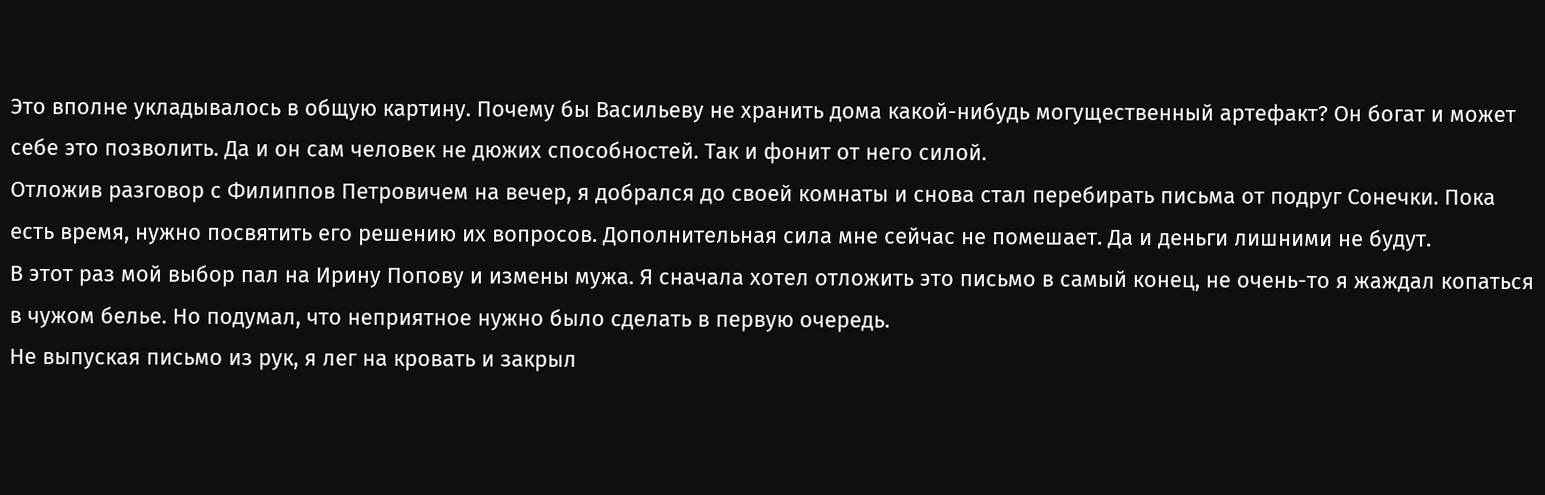Это вполне укладывалось в общую картину. Почему бы Васильеву не хранить дома какой-нибудь могущественный артефакт? Он богат и может себе это позволить. Да и он сам человек не дюжих способностей. Так и фонит от него силой.
Отложив разговор с Филиппов Петровичем на вечер, я добрался до своей комнаты и снова стал перебирать письма от подруг Сонечки. Пока есть время, нужно посвятить его решению их вопросов. Дополнительная сила мне сейчас не помешает. Да и деньги лишними не будут.
В этот раз мой выбор пал на Ирину Попову и измены мужа. Я сначала хотел отложить это письмо в самый конец, не очень-то я жаждал копаться в чужом белье. Но подумал, что неприятное нужно было сделать в первую очередь.
Не выпуская письмо из рук, я лег на кровать и закрыл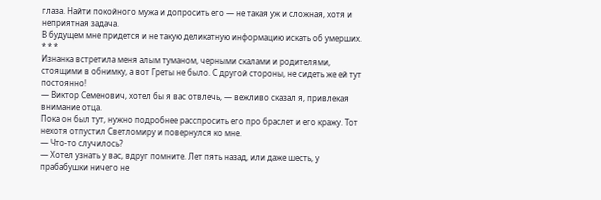глаза. Найти покойного мужа и допросить его — не такая уж и сложная, хотя и неприятная задача.
В будущем мне придется и не такую деликатную информацию искать об умерших.
* * *
Изнанка встретила меня алым туманом, черными скалами и родителями, стоящими в обнимку, а вот Греты не было. С другой стороны, не сидеть же ей тут постоянно!
— Виктор Семенович, хотел бы я вас отвлечь, — вежливо сказал я, привлекая внимание отца.
Пока он был тут, нужно подробнее расспросить его про браслет и его кражу. Тот нехотя отпустил Светломиру и повернулся ко мне.
— Что-то случилось?
— Хотел узнать у вас, вдруг помните. Лет пять назад, или даже шесть, у прабабушки ничего не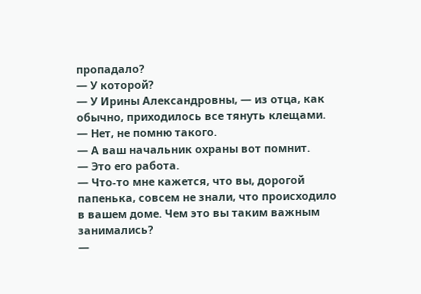пропадало?
— У которой?
— У Ирины Александровны, — из отца, как обычно, приходилось все тянуть клещами.
— Нет, не помню такого.
— А ваш начальник охраны вот помнит.
— Это его работа.
— Что-то мне кажется, что вы, дорогой папенька, совсем не знали, что происходило в вашем доме. Чем это вы таким важным занимались?
—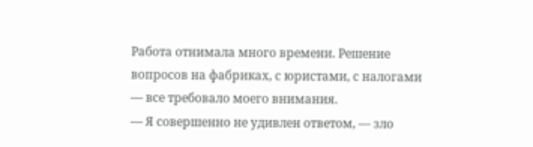Работа отнимала много времени. Решение вопросов на фабриках, с юристами, с налогами — все требовало моего внимания.
— Я совершенно не удивлен ответом, — зло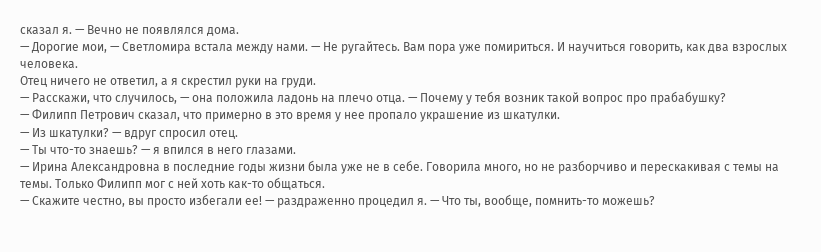сказал я. — Вечно не появлялся дома.
— Дорогие мои, — Светломира встала между нами. — Не ругайтесь. Вам пора уже помириться. И научиться говорить, как два взрослых человека.
Отец ничего не ответил, а я скрестил руки на груди.
— Расскажи, что случилось, — она положила ладонь на плечо отца. — Почему у тебя возник такой вопрос про прабабушку?
— Филипп Петрович сказал, что примерно в это время у нее пропало украшение из шкатулки.
— Из шкатулки? — вдруг спросил отец.
— Ты что-то знаешь? — я впился в него глазами.
— Ирина Александровна в последние годы жизни была уже не в себе. Говорила много, но не разборчиво и перескакивая с темы на темы. Только Филипп мог с ней хоть как-то общаться.
— Скажите честно, вы просто избегали ее! — раздраженно процедил я. — Что ты, вообще, помнить-то можешь?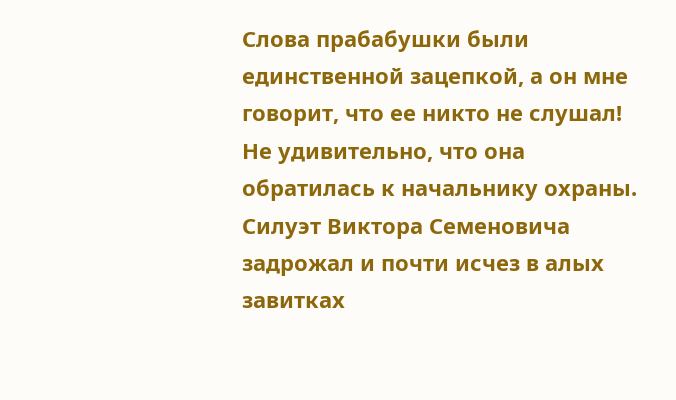Слова прабабушки были единственной зацепкой, а он мне говорит, что ее никто не слушал! Не удивительно, что она обратилась к начальнику охраны.
Силуэт Виктора Семеновича задрожал и почти исчез в алых завитках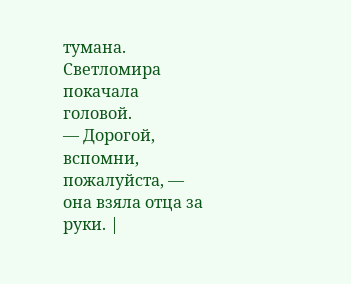тумана. Светломира покачала головой.
— Дорогой, вспомни, пожалуйста, — она взяла отца за руки. |